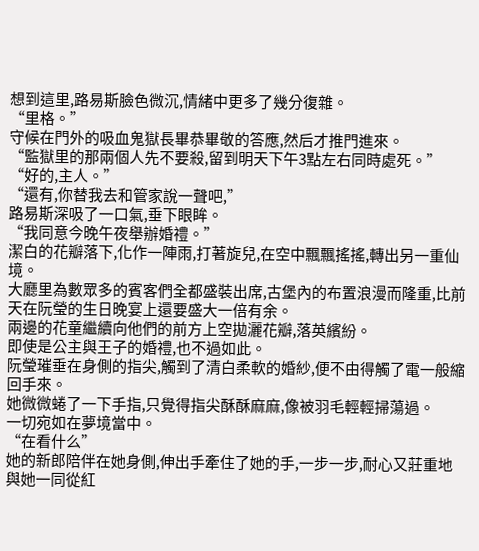想到這里,路易斯臉色微沉,情緒中更多了幾分復雜。
“里格。”
守候在門外的吸血鬼獄長畢恭畢敬的答應,然后才推門進來。
“監獄里的那兩個人先不要殺,留到明天下午3點左右同時處死。”
“好的,主人。”
“還有,你替我去和管家說一聲吧,”
路易斯深吸了一口氣,垂下眼眸。
“我同意今晚午夜舉辦婚禮。”
潔白的花瓣落下,化作一陣雨,打著旋兒,在空中飄飄搖搖,轉出另一重仙境。
大廳里為數眾多的賓客們全都盛裝出席,古堡內的布置浪漫而隆重,比前天在阮瑩的生日晚宴上還要盛大一倍有余。
兩邊的花童繼續向他們的前方上空拋灑花瓣,落英繽紛。
即使是公主與王子的婚禮,也不過如此。
阮瑩璀垂在身側的指尖,觸到了清白柔軟的婚紗,便不由得觸了電一般縮回手來。
她微微蜷了一下手指,只覺得指尖酥酥麻麻,像被羽毛輕輕掃蕩過。
一切宛如在夢境當中。
“在看什么”
她的新郎陪伴在她身側,伸出手牽住了她的手,一步一步,耐心又莊重地與她一同從紅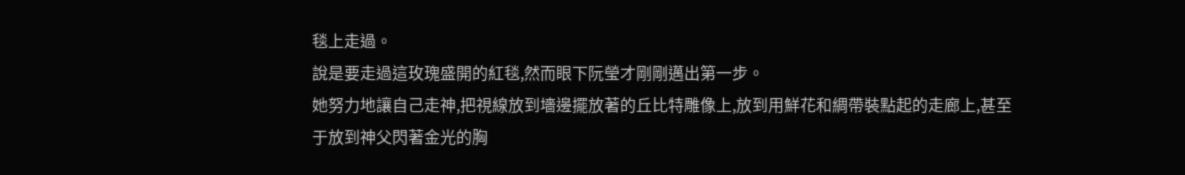毯上走過。
說是要走過這玫瑰盛開的紅毯,然而眼下阮瑩才剛剛邁出第一步。
她努力地讓自己走神,把視線放到墻邊擺放著的丘比特雕像上,放到用鮮花和綢帶裝點起的走廊上,甚至于放到神父閃著金光的胸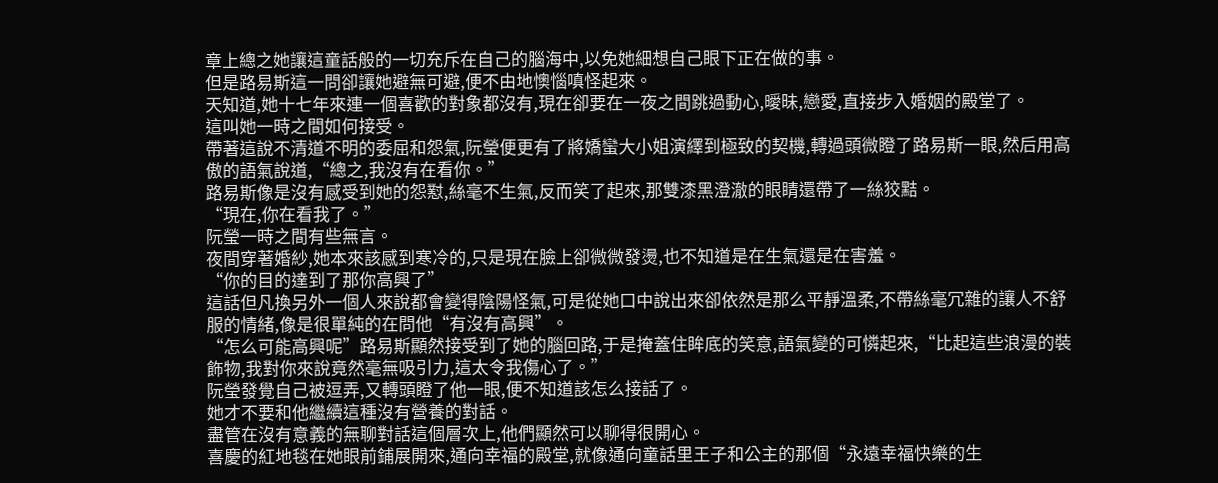章上總之她讓這童話般的一切充斥在自己的腦海中,以免她細想自己眼下正在做的事。
但是路易斯這一問卻讓她避無可避,便不由地懊惱嗔怪起來。
天知道,她十七年來連一個喜歡的對象都沒有,現在卻要在一夜之間跳過動心,曖昧,戀愛,直接步入婚姻的殿堂了。
這叫她一時之間如何接受。
帶著這說不清道不明的委屈和怨氣,阮瑩便更有了將嬌蠻大小姐演繹到極致的契機,轉過頭微瞪了路易斯一眼,然后用高傲的語氣說道,“總之,我沒有在看你。”
路易斯像是沒有感受到她的怨懟,絲毫不生氣,反而笑了起來,那雙漆黑澄澈的眼睛還帶了一絲狡黠。
“現在,你在看我了。”
阮瑩一時之間有些無言。
夜間穿著婚紗,她本來該感到寒冷的,只是現在臉上卻微微發燙,也不知道是在生氣還是在害羞。
“你的目的達到了那你高興了”
這話但凡換另外一個人來說都會變得陰陽怪氣,可是從她口中說出來卻依然是那么平靜溫柔,不帶絲毫冗雜的讓人不舒服的情緒,像是很單純的在問他“有沒有高興”。
“怎么可能高興呢”路易斯顯然接受到了她的腦回路,于是掩蓋住眸底的笑意,語氣變的可憐起來,“比起這些浪漫的裝飾物,我對你來說竟然毫無吸引力,這太令我傷心了。”
阮瑩發覺自己被逗弄,又轉頭瞪了他一眼,便不知道該怎么接話了。
她才不要和他繼續這種沒有營養的對話。
盡管在沒有意義的無聊對話這個層次上,他們顯然可以聊得很開心。
喜慶的紅地毯在她眼前鋪展開來,通向幸福的殿堂,就像通向童話里王子和公主的那個“永遠幸福快樂的生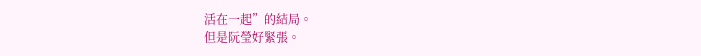活在一起”的結局。
但是阮瑩好緊張。